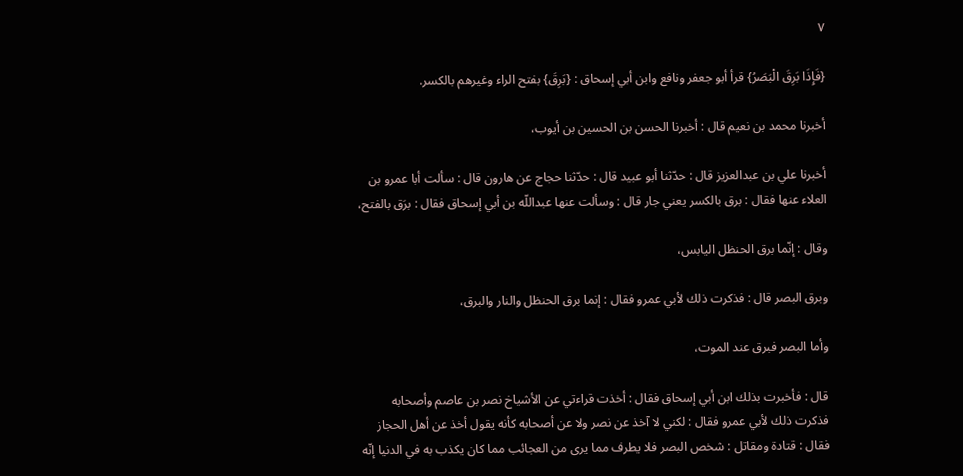٧

{فَإِذَا بَرِقَ الْبَصَرُ} قرأ أبو جعفر ونافع وابن أبي إسحاق : {بَرِقَ} بفتح الراء وغيرهم بالكسر.

أخبرنا محمد بن نعيم قال : أخبرنا الحسن بن الحسين بن أيوب،

أخبرنا علي بن عبدالعزيز قال : حدّثنا أبو عبيد قال : حدّثنا حجاج عن هارون قال : سألت أبا عمرو بن العلاء عنها فقال : برق بالكسر يعني جار قال : وسألت عنها عبداللّه بن أبي إسحاق فقال : برَق بالفتح،

وقال : إنّما برق الحنظل اليابس،

وبرق البصر قال : فذكرت ذلك لأبي عمرو فقال : إنما برق الحنظل والنار والبرق،

وأما البصر فبرق عند الموت،

قال : فأخبرت بذلك ابن أبي إسحاق فقال : أخذت قراءتي عن الأشياخ نصر بن عاصم وأصحابه فذكرت ذلك لأبي عمرو فقال : لكني لا آخذ عن نصر ولا عن أصحابه كأنه يقول أخذ عن أهل الحجاز فقال : قتادة ومقاتل : شخص البصر فلا يطرف مما يرى من العجائب مما كان يكذب به في الدنيا إنّه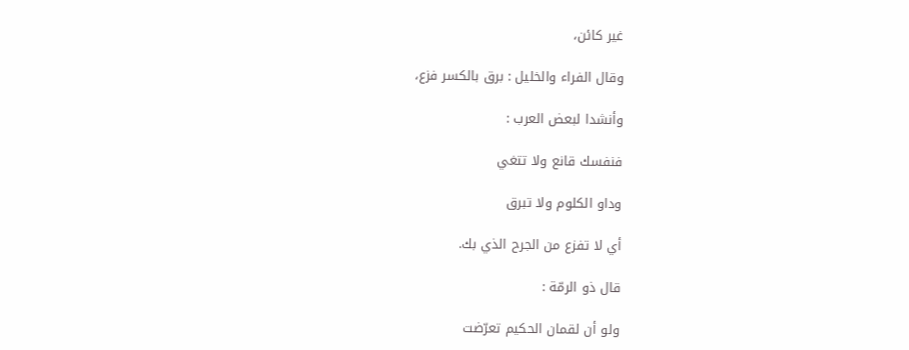غير كائن،

وقال الفراء والخليل : برق بالكسر فزع،

وأنشدا لبعض العرب :

فنفسك قانع ولا تتغي

وداو الكلوم ولا تبرق

أي لا تفزع من الجرح الذي بك.

قال ذو الرمّة :

ولو أن لقمان الحكيم تعرّضت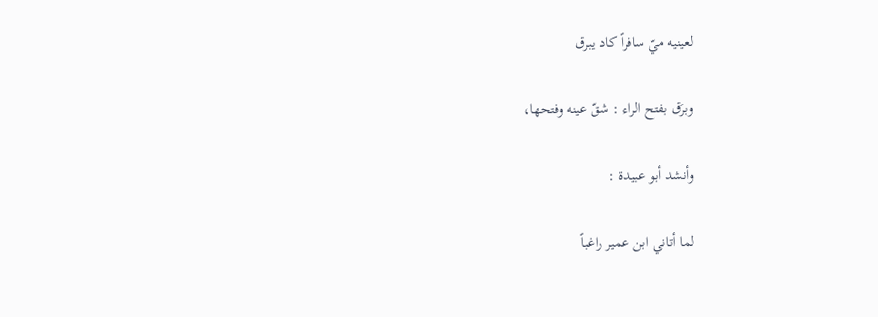لعينيه ميّ سافراً كاد يبرق

وبرَق بفتح الراء : شقّ عينه وفتحها،

وأنشد أبو عبيدة :

لما أتاني ابن عمير راغباً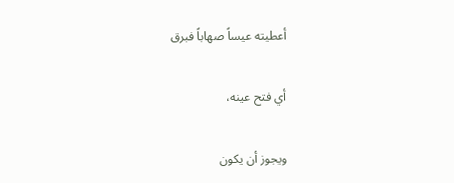أعطيته عيساً صهاباً فبرق

أي فتح عينه،

ويجوز أن يكون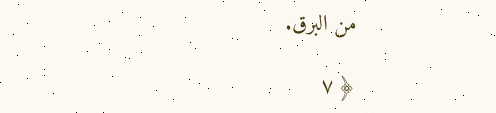من البرق.

﴿ ٧